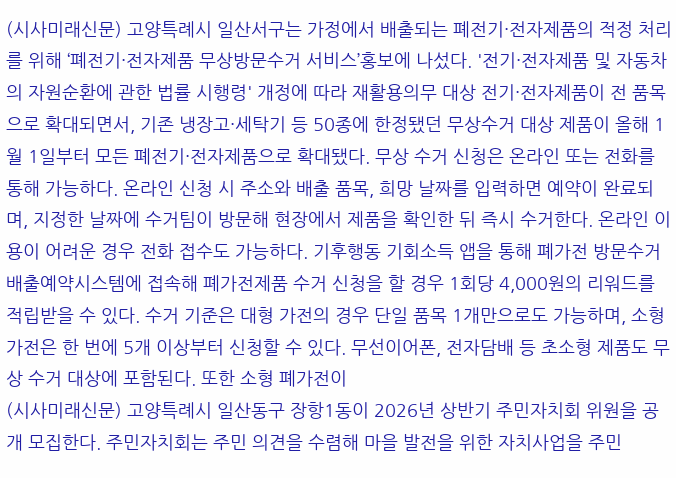(시사미래신문) 고양특례시 일산서구는 가정에서 배출되는 폐전기·전자제품의 적정 처리를 위해 ‘폐전기·전자제품 무상방문수거 서비스’홍보에 나섰다. '전기·전자제품 및 자동차의 자원순환에 관한 법률 시행령' 개정에 따라 재활용의무 대상 전기·전자제품이 전 품목으로 확대되면서, 기존 냉장고·세탁기 등 50종에 한정됐던 무상수거 대상 제품이 올해 1월 1일부터 모든 폐전기·전자제품으로 확대됐다. 무상 수거 신청은 온라인 또는 전화를 통해 가능하다. 온라인 신청 시 주소와 배출 품목, 희망 날짜를 입력하면 예약이 완료되며, 지정한 날짜에 수거팀이 방문해 현장에서 제품을 확인한 뒤 즉시 수거한다. 온라인 이용이 어려운 경우 전화 접수도 가능하다. 기후행동 기회소득 앱을 통해 폐가전 방문수거 배출예약시스템에 접속해 폐가전제품 수거 신청을 할 경우 1회당 4,000원의 리워드를 적립받을 수 있다. 수거 기준은 대형 가전의 경우 단일 품목 1개만으로도 가능하며, 소형 가전은 한 번에 5개 이상부터 신청할 수 있다. 무선이어폰, 전자담배 등 초소형 제품도 무상 수거 대상에 포함된다. 또한 소형 폐가전이
(시사미래신문) 고양특례시 일산동구 장항1동이 2026년 상반기 주민자치회 위원을 공개 모집한다. 주민자치회는 주민 의견을 수렴해 마을 발전을 위한 자치사업을 주민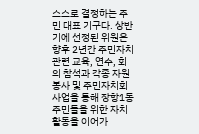스스로 결정하는 주민 대표 기구다. 상반기에 선정된 위원은 향후 2년간 주민자치 관련 교육, 연수, 회의 참석과 각종 자원봉사 및 주민자치회 사업을 통해 장항1동 주민들을 위한 자치 활동을 이어가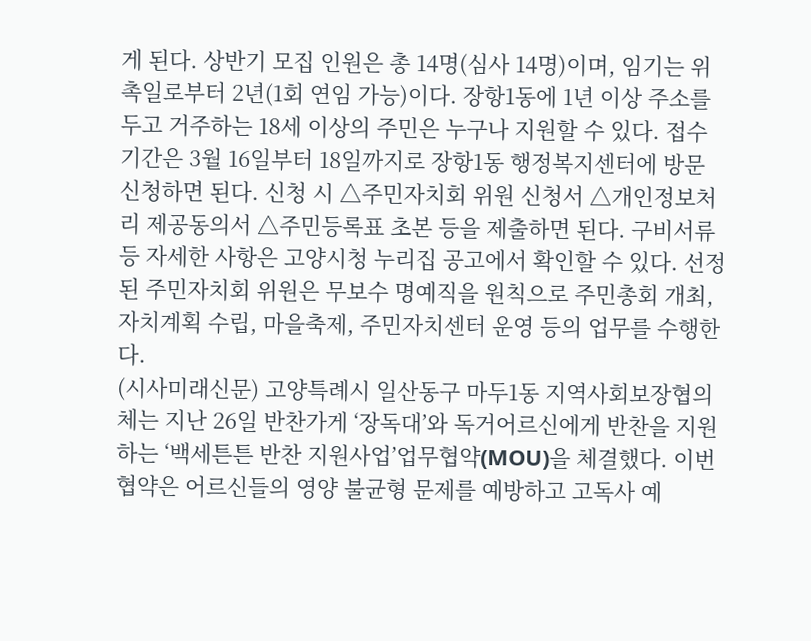게 된다. 상반기 모집 인원은 총 14명(심사 14명)이며, 임기는 위촉일로부터 2년(1회 연임 가능)이다. 장항1동에 1년 이상 주소를 두고 거주하는 18세 이상의 주민은 누구나 지원할 수 있다. 접수 기간은 3월 16일부터 18일까지로 장항1동 행정복지센터에 방문 신청하면 된다. 신청 시 △주민자치회 위원 신청서 △개인정보처리 제공동의서 △주민등록표 초본 등을 제출하면 된다. 구비서류 등 자세한 사항은 고양시청 누리집 공고에서 확인할 수 있다. 선정된 주민자치회 위원은 무보수 명예직을 원칙으로 주민총회 개최, 자치계획 수립, 마을축제, 주민자치센터 운영 등의 업무를 수행한다.
(시사미래신문) 고양특례시 일산동구 마두1동 지역사회보장협의체는 지난 26일 반찬가게 ‘장독대’와 독거어르신에게 반찬을 지원하는 ‘백세튼튼 반찬 지원사업’업무협약(MOU)을 체결했다. 이번 협약은 어르신들의 영양 불균형 문제를 예방하고 고독사 예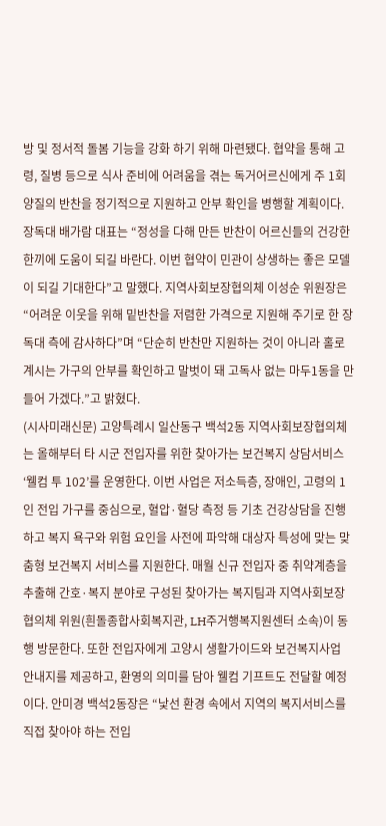방 및 정서적 돌봄 기능을 강화 하기 위해 마련됐다. 협약을 통해 고령, 질병 등으로 식사 준비에 어려움을 겪는 독거어르신에게 주 1회 양질의 반찬을 정기적으로 지원하고 안부 확인을 병행할 계획이다. 장독대 배가람 대표는 “정성을 다해 만든 반찬이 어르신들의 건강한 한끼에 도움이 되길 바란다. 이번 협약이 민관이 상생하는 좋은 모델이 되길 기대한다”고 말했다. 지역사회보장협의체 이성순 위원장은 “어려운 이웃을 위해 밑반찬을 저렴한 가격으로 지원해 주기로 한 장독대 측에 감사하다”며 “단순히 반찬만 지원하는 것이 아니라 홀로 계시는 가구의 안부를 확인하고 말벗이 돼 고독사 없는 마두1동을 만들어 가겠다.”고 밝혔다.
(시사미래신문) 고양특례시 일산동구 백석2동 지역사회보장협의체는 올해부터 타 시군 전입자를 위한 찾아가는 보건복지 상담서비스 ‘웰컴 투 102’를 운영한다. 이번 사업은 저소득층, 장애인, 고령의 1인 전입 가구를 중심으로, 혈압·혈당 측정 등 기초 건강상담을 진행하고 복지 욕구와 위험 요인을 사전에 파악해 대상자 특성에 맞는 맞춤형 보건복지 서비스를 지원한다. 매월 신규 전입자 중 취약계층을 추출해 간호·복지 분야로 구성된 찾아가는 복지팀과 지역사회보장협의체 위원(흰돌종합사회복지관, LH주거행복지원센터 소속)이 동행 방문한다. 또한 전입자에게 고양시 생활가이드와 보건복지사업 안내지를 제공하고, 환영의 의미를 담아 웰컴 기프트도 전달할 예정이다. 안미경 백석2동장은 “낯선 환경 속에서 지역의 복지서비스를 직접 찾아야 하는 전입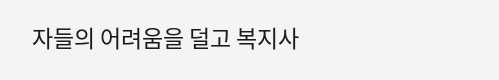자들의 어려움을 덜고 복지사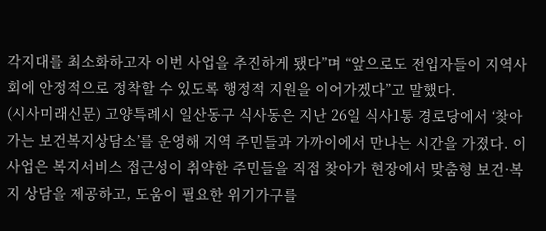각지대를 최소화하고자 이번 사업을 추진하게 됐다”며 “앞으로도 전입자들이 지역사회에 안정적으로 정착할 수 있도록 행정적 지원을 이어가겠다”고 말했다.
(시사미래신문) 고양특례시 일산동구 식사동은 지난 26일 식사1통 경로당에서 ‘찾아가는 보건복지상담소’를 운영해 지역 주민들과 가까이에서 만나는 시간을 가졌다. 이 사업은 복지서비스 접근성이 취약한 주민들을 직접 찾아가 현장에서 맞춤형 보건·복지 상담을 제공하고, 도움이 필요한 위기가구를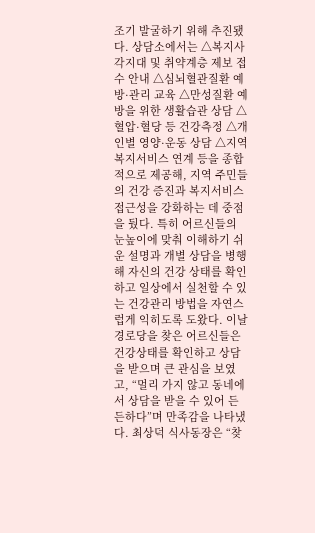조기 발굴하기 위해 추진됐다. 상담소에서는 △복지사각지대 및 취약계층 제보 접수 안내 △심뇌혈관질환 예방·관리 교육 △만성질환 예방을 위한 생활습관 상담 △혈압·혈당 등 건강측정 △개인별 영양·운동 상담 △지역 복지서비스 연계 등을 종합적으로 제공해, 지역 주민들의 건강 증진과 복지서비스 접근성을 강화하는 데 중점을 뒀다. 특히 어르신들의 눈높이에 맞춰 이해하기 쉬운 설명과 개별 상담을 병행해 자신의 건강 상태를 확인하고 일상에서 실천할 수 있는 건강관리 방법을 자연스럽게 익히도록 도왔다. 이날 경로당을 찾은 어르신들은 건강상태를 확인하고 상담을 받으며 큰 관심을 보였고, “멀리 가지 않고 동네에서 상담을 받을 수 있어 든든하다”며 만족감을 나타냈다. 최상덕 식사동장은 “찾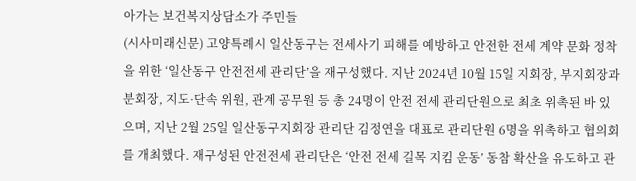아가는 보건복지상담소가 주민들
(시사미래신문) 고양특례시 일산동구는 전세사기 피해를 예방하고 안전한 전세 계약 문화 정착을 위한 ‘일산동구 안전전세 관리단’을 재구성했다. 지난 2024년 10월 15일 지회장, 부지회장과 분회장, 지도·단속 위원, 관계 공무원 등 총 24명이 안전 전세 관리단원으로 최초 위촉된 바 있으며, 지난 2월 25일 일산동구지회장 관리단 김정연을 대표로 관리단원 6명을 위촉하고 협의회를 개최했다. 재구성된 안전전세 관리단은 ‘안전 전세 길목 지킴 운동’ 동참 확산을 유도하고 관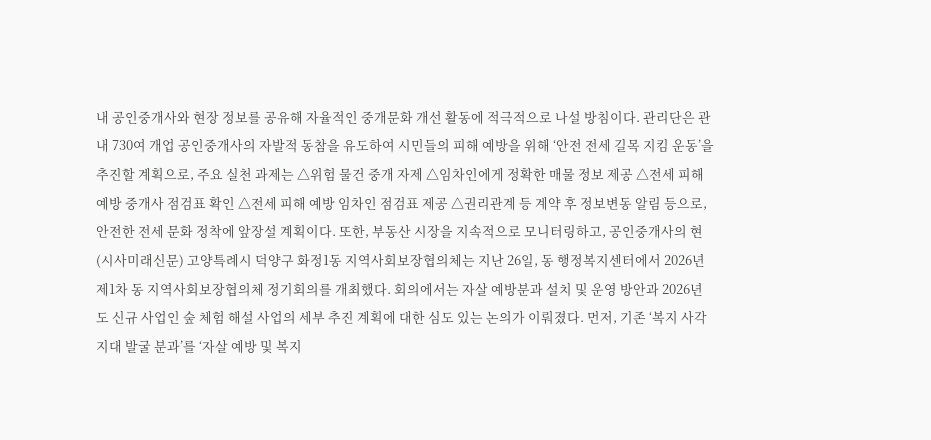내 공인중개사와 현장 정보를 공유해 자율적인 중개문화 개선 활동에 적극적으로 나설 방침이다. 관리단은 관내 730여 개업 공인중개사의 자발적 동참을 유도하여 시민들의 피해 예방을 위해 ‘안전 전세 길목 지킴 운동’을 추진할 계획으로, 주요 실천 과제는 △위험 물건 중개 자제 △임차인에게 정확한 매물 정보 제공 △전세 피해 예방 중개사 점검표 확인 △전세 피해 예방 임차인 점검표 제공 △권리관계 등 계약 후 정보변동 알림 등으로, 안전한 전세 문화 정착에 앞장설 계획이다. 또한, 부동산 시장을 지속적으로 모니터링하고, 공인중개사의 현
(시사미래신문) 고양특례시 덕양구 화정1동 지역사회보장협의체는 지난 26일, 동 행정복지센터에서 2026년 제1차 동 지역사회보장협의체 정기회의를 개최했다. 회의에서는 자살 예방분과 설치 및 운영 방안과 2026년도 신규 사업인 숲 체험 해설 사업의 세부 추진 계획에 대한 심도 있는 논의가 이뤄졌다. 먼저, 기존 ‘복지 사각지대 발굴 분과’를 ‘자살 예방 및 복지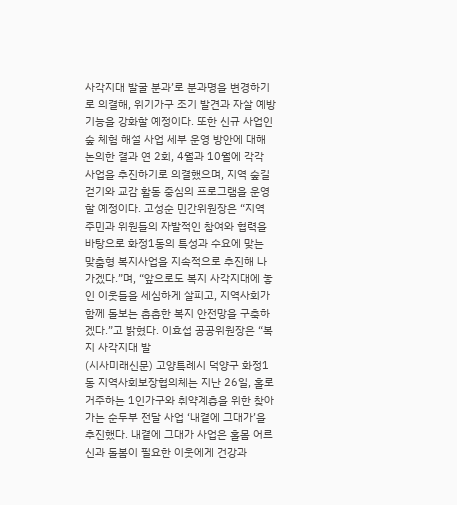사각지대 발굴 분과’로 분과명을 변경하기로 의결해, 위기가구 조기 발견과 자살 예방 기능을 강화할 예정이다. 또한 신규 사업인 숲 체험 해설 사업 세부 운영 방안에 대해 논의한 결과 연 2회, 4월과 10월에 각각 사업을 추진하기로 의결했으며, 지역 숲길 걷기와 교감 활동 중심의 프로그램을 운영할 예정이다. 고성순 민간위원장은 “지역 주민과 위원들의 자발적인 참여와 협력을 바탕으로 화정1동의 특성과 수요에 맞는 맞춤형 복지사업을 지속적으로 추진해 나가겠다.”며, “앞으로도 복지 사각지대에 놓인 이웃들을 세심하게 살피고, 지역사회가 함께 돌보는 촘촘한 복지 안전망을 구축하겠다.”고 밝혔다. 이효섭 공공위원장은 “복지 사각지대 발
(시사미래신문) 고양특례시 덕양구 화정1동 지역사회보장협의체는 지난 26일, 홀로 거주하는 1인가구와 취약계층을 위한 찾아가는 순두부 전달 사업 ‘내곁에 그대가’을 추진했다. 내곁에 그대가 사업은 홀몸 어르신과 돌봄이 필요한 이웃에게 건강과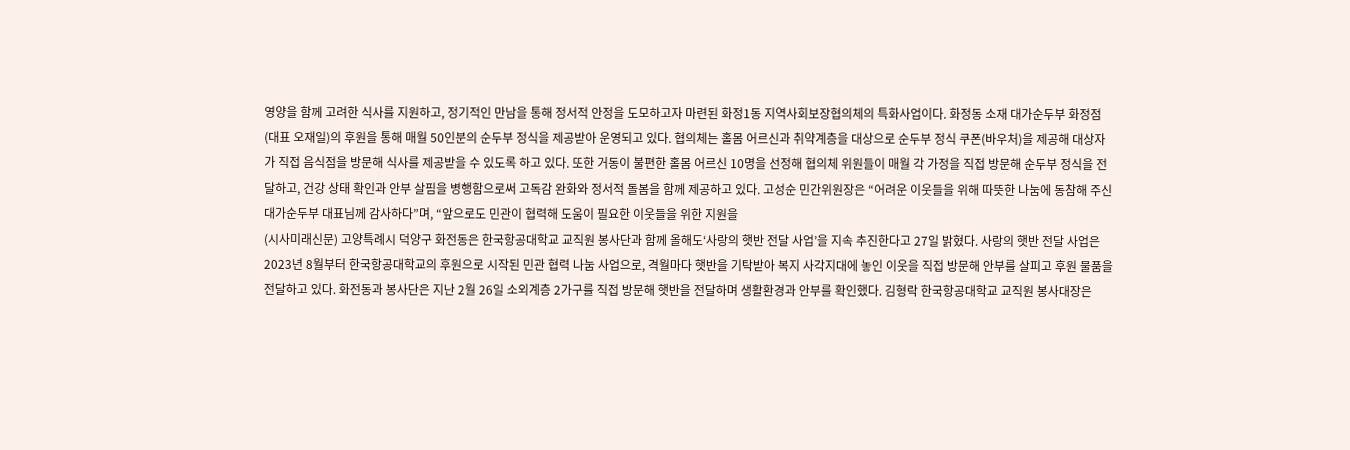영양을 함께 고려한 식사를 지원하고, 정기적인 만남을 통해 정서적 안정을 도모하고자 마련된 화정1동 지역사회보장협의체의 특화사업이다. 화정동 소재 대가순두부 화정점(대표 오재일)의 후원을 통해 매월 50인분의 순두부 정식을 제공받아 운영되고 있다. 협의체는 홀몸 어르신과 취약계층을 대상으로 순두부 정식 쿠폰(바우처)을 제공해 대상자가 직접 음식점을 방문해 식사를 제공받을 수 있도록 하고 있다. 또한 거동이 불편한 홀몸 어르신 10명을 선정해 협의체 위원들이 매월 각 가정을 직접 방문해 순두부 정식을 전달하고, 건강 상태 확인과 안부 살핌을 병행함으로써 고독감 완화와 정서적 돌봄을 함께 제공하고 있다. 고성순 민간위원장은 “어려운 이웃들을 위해 따뜻한 나눔에 동참해 주신 대가순두부 대표님께 감사하다”며, “앞으로도 민관이 협력해 도움이 필요한 이웃들을 위한 지원을
(시사미래신문) 고양특례시 덕양구 화전동은 한국항공대학교 교직원 봉사단과 함께 올해도‘사랑의 햇반 전달 사업’을 지속 추진한다고 27일 밝혔다. 사랑의 햇반 전달 사업은 2023년 8월부터 한국항공대학교의 후원으로 시작된 민관 협력 나눔 사업으로, 격월마다 햇반을 기탁받아 복지 사각지대에 놓인 이웃을 직접 방문해 안부를 살피고 후원 물품을 전달하고 있다. 화전동과 봉사단은 지난 2월 26일 소외계층 2가구를 직접 방문해 햇반을 전달하며 생활환경과 안부를 확인했다. 김형락 한국항공대학교 교직원 봉사대장은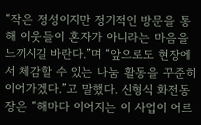“작은 정성이지만 정기적인 방문을 통해 이웃들이 혼자가 아니라는 마음을 느끼시길 바란다.”며 “앞으로도 현장에서 체감할 수 있는 나눔 활동을 꾸준히 이어가겠다.”고 말했다. 신형식 화전동장은 “해마다 이어지는 이 사업이 어르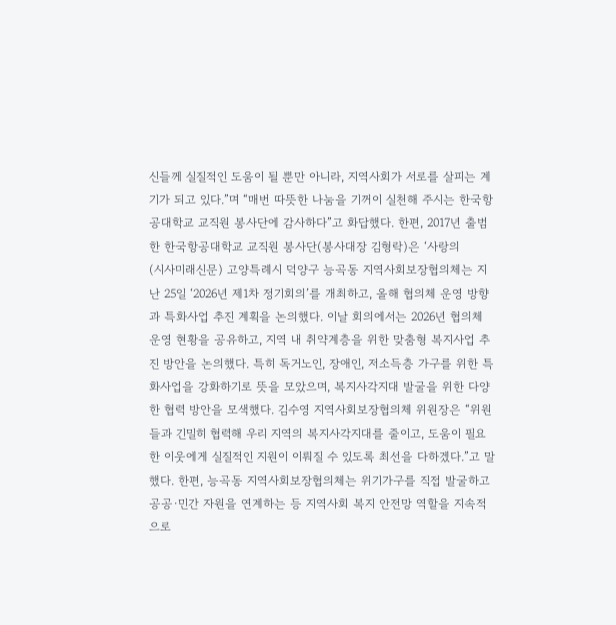신들께 실질적인 도움이 될 뿐만 아니라, 지역사회가 서로를 살피는 계기가 되고 있다.”며 “매번 따뜻한 나눔을 기꺼이 실천해 주시는 한국항공대학교 교직원 봉사단에 감사하다”고 화답했다. 한편, 2017년 출범한 한국항공대학교 교직원 봉사단(봉사대장 김형락)은 ‘사랑의
(시사미래신문) 고양특례시 덕양구 능곡동 지역사회보장협의체는 지난 25일 ‘2026년 제1차 정기회의’를 개최하고, 올해 협의체 운영 방향과 특화사업 추진 계획을 논의했다. 이날 회의에서는 2026년 협의체 운영 현황을 공유하고, 지역 내 취약계층을 위한 맞춤형 복지사업 추진 방안을 논의했다. 특히 독거노인, 장애인, 저소득층 가구를 위한 특화사업을 강화하기로 뜻을 모았으며, 복지사각지대 발굴을 위한 다양한 협력 방안을 모색했다. 김수영 지역사회보장협의체 위원장은 “위원들과 긴밀히 협력해 우리 지역의 복지사각지대를 줄이고, 도움이 필요한 이웃에게 실질적인 지원이 이뤄질 수 있도록 최선을 다하겠다.”고 말했다. 한편, 능곡동 지역사회보장협의체는 위기가구를 직접 발굴하고 공공·민간 자원을 연계하는 등 지역사회 복지 안전망 역할을 지속적으로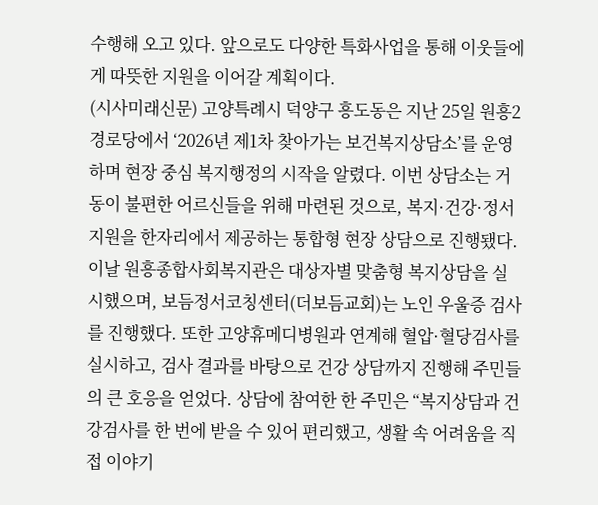수행해 오고 있다. 앞으로도 다양한 특화사업을 통해 이웃들에게 따뜻한 지원을 이어갈 계획이다.
(시사미래신문) 고양특례시 덕양구 흥도동은 지난 25일 원흥2경로당에서 ‘2026년 제1차 찾아가는 보건복지상담소’를 운영하며 현장 중심 복지행정의 시작을 알렸다. 이번 상담소는 거동이 불편한 어르신들을 위해 마련된 것으로, 복지·건강·정서 지원을 한자리에서 제공하는 통합형 현장 상담으로 진행됐다. 이날 원흥종합사회복지관은 대상자별 맞춤형 복지상담을 실시했으며, 보듬정서코칭센터(더보듬교회)는 노인 우울증 검사를 진행했다. 또한 고양휴메디병원과 연계해 혈압·혈당검사를 실시하고, 검사 결과를 바탕으로 건강 상담까지 진행해 주민들의 큰 호응을 얻었다. 상담에 참여한 한 주민은 “복지상담과 건강검사를 한 번에 받을 수 있어 편리했고, 생활 속 어려움을 직접 이야기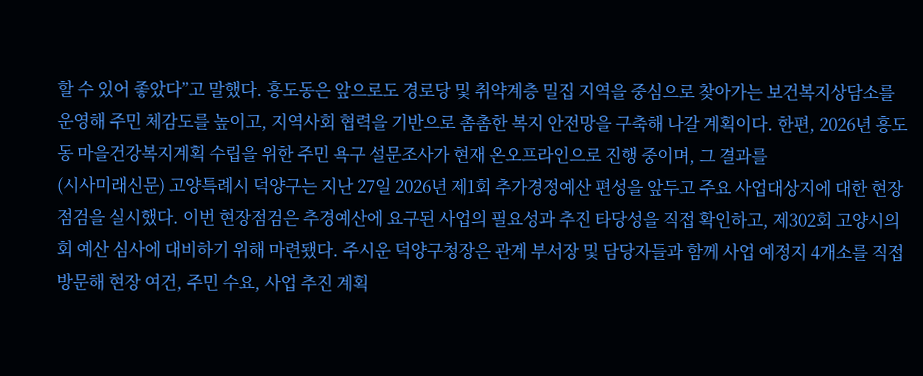할 수 있어 좋았다”고 말했다. 흥도동은 앞으로도 경로당 및 취약계층 밀집 지역을 중심으로 찾아가는 보건복지상담소를 운영해 주민 체감도를 높이고, 지역사회 협력을 기반으로 촘촘한 복지 안전망을 구축해 나갈 계획이다. 한편, 2026년 흥도동 마을건강복지계획 수립을 위한 주민 욕구 설문조사가 현재 온오프라인으로 진행 중이며, 그 결과를
(시사미래신문) 고양특례시 덕양구는 지난 27일 2026년 제1회 추가경정예산 편성을 앞두고 주요 사업대상지에 대한 현장 점검을 실시했다. 이번 현장점검은 추경예산에 요구된 사업의 필요성과 추진 타당성을 직접 확인하고, 제302회 고양시의회 예산 심사에 대비하기 위해 마련됐다. 주시운 덕양구청장은 관계 부서장 및 담당자들과 함께 사업 예정지 4개소를 직접 방문해 현장 여건, 주민 수요, 사업 추진 계획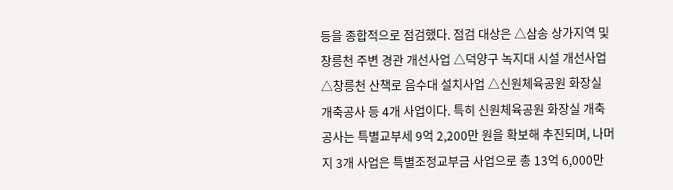등을 종합적으로 점검했다. 점검 대상은 △삼송 상가지역 및 창릉천 주변 경관 개선사업 △덕양구 녹지대 시설 개선사업 △창릉천 산책로 음수대 설치사업 △신원체육공원 화장실 개축공사 등 4개 사업이다. 특히 신원체육공원 화장실 개축공사는 특별교부세 9억 2,200만 원을 확보해 추진되며, 나머지 3개 사업은 특별조정교부금 사업으로 총 13억 6,000만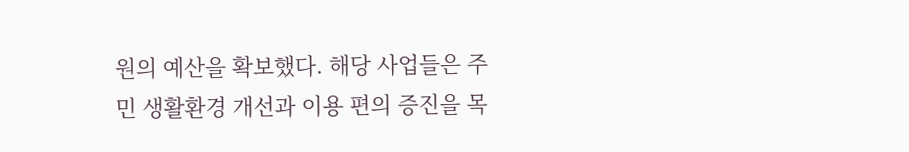원의 예산을 확보했다. 해당 사업들은 주민 생활환경 개선과 이용 편의 증진을 목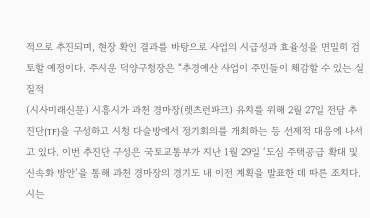적으로 추진되며, 현장 확인 결과를 바탕으로 사업의 시급성과 효율성을 면밀히 검토할 예정이다. 주시운 덕양구청장은 “추경예산 사업이 주민들이 체감할 수 있는 실질적
(시사미래신문) 시흥시가 과천 경마장(렛츠런파크) 유치를 위해 2월 27일 전담 추진단(TF)을 구성하고 시청 다슬방에서 정기회의를 개최하는 등 선제적 대응에 나서고 있다. 이번 추진단 구성은 국토교통부가 지난 1월 29일 ‘도심 주택공급 확대 및 신속화 방안’을 통해 과천 경마장의 경기도 내 이전 계획을 발표한 데 따른 조치다. 시는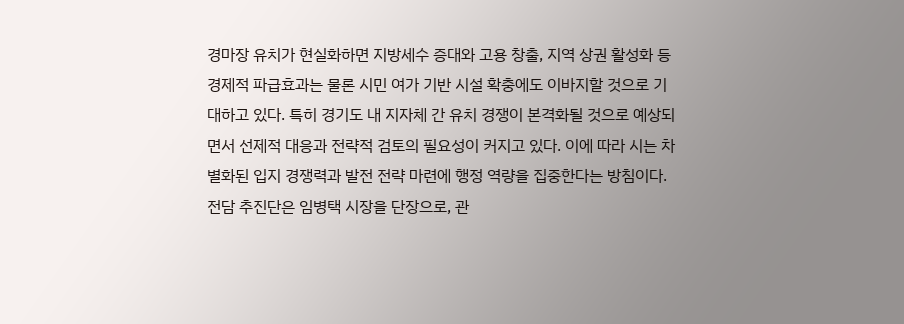경마장 유치가 현실화하면 지방세수 증대와 고용 창출, 지역 상권 활성화 등 경제적 파급효과는 물론 시민 여가 기반 시설 확충에도 이바지할 것으로 기대하고 있다. 특히 경기도 내 지자체 간 유치 경쟁이 본격화될 것으로 예상되면서 선제적 대응과 전략적 검토의 필요성이 커지고 있다. 이에 따라 시는 차별화된 입지 경쟁력과 발전 전략 마련에 행정 역량을 집중한다는 방침이다. 전담 추진단은 임병택 시장을 단장으로, 관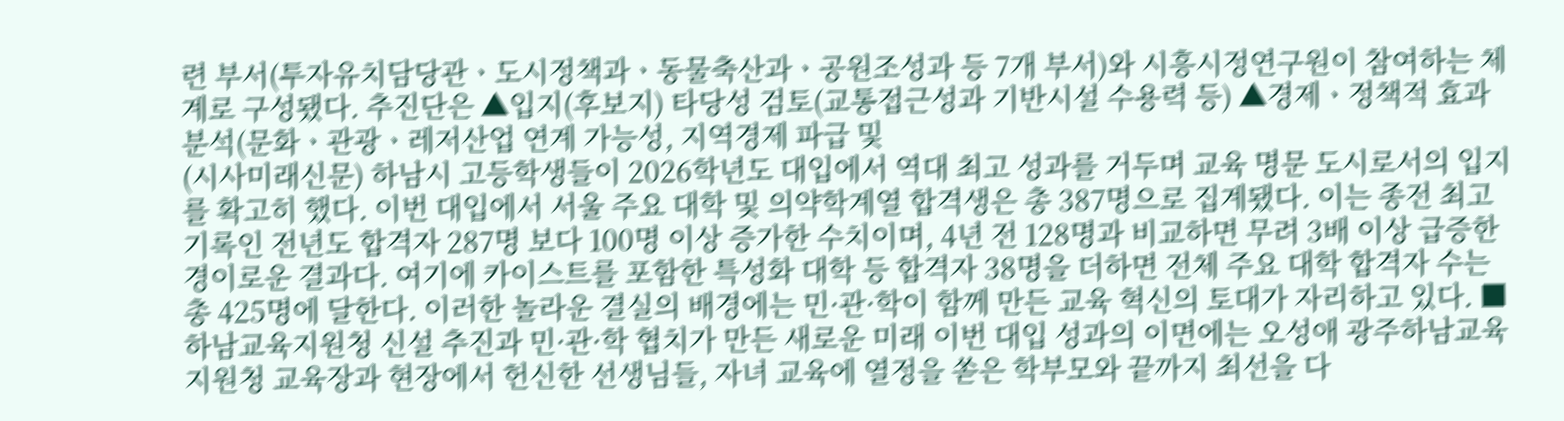련 부서(투자유치담당관ㆍ도시정책과ㆍ동물축산과ㆍ공원조성과 등 7개 부서)와 시흥시정연구원이 참여하는 체계로 구성됐다. 추진단은 ▲입지(후보지) 타당성 검토(교통접근성과 기반시설 수용력 등) ▲경제ㆍ정책적 효과 분석(문화ㆍ관광ㆍ레저산업 연계 가능성, 지역경제 파급 및
(시사미래신문) 하남시 고등학생들이 2026학년도 대입에서 역대 최고 성과를 거두며 교육 명문 도시로서의 입지를 확고히 했다. 이번 대입에서 서울 주요 대학 및 의약학계열 합격생은 총 387명으로 집계됐다. 이는 종전 최고 기록인 전년도 합격자 287명 보다 100명 이상 증가한 수치이며, 4년 전 128명과 비교하면 무려 3배 이상 급증한 경이로운 결과다. 여기에 카이스트를 포함한 특성화 대학 등 합격자 38명을 더하면 전체 주요 대학 합격자 수는 총 425명에 달한다. 이러한 놀라운 결실의 배경에는 민·관·학이 함께 만든 교육 혁신의 토대가 자리하고 있다. ■ 하남교육지원청 신설 추진과 민·관·학 협치가 만든 새로운 미래 이번 대입 성과의 이면에는 오성애 광주하남교육지원청 교육장과 현장에서 헌신한 선생님들, 자녀 교육에 열정을 쏟은 학부모와 끝까지 최선을 다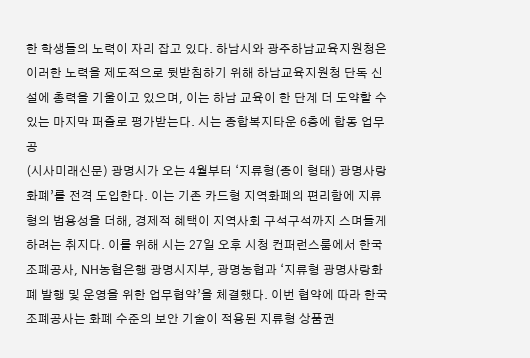한 학생들의 노력이 자리 잡고 있다. 하남시와 광주하남교육지원청은 이러한 노력을 제도적으로 뒷받침하기 위해 하남교육지원청 단독 신설에 총력을 기울이고 있으며, 이는 하남 교육이 한 단계 더 도약할 수 있는 마지막 퍼즐로 평가받는다. 시는 종합복지타운 6층에 합동 업무공
(시사미래신문) 광명시가 오는 4월부터 ‘지류형(종이 형태) 광명사랑화폐’를 전격 도입한다. 이는 기존 카드형 지역화폐의 편리함에 지류형의 범용성을 더해, 경제적 혜택이 지역사회 구석구석까지 스며들게 하려는 취지다. 이를 위해 시는 27일 오후 시청 컨퍼런스룸에서 한국조폐공사, NH농협은행 광명시지부, 광명농협과 ‘지류형 광명사랑화폐 발행 및 운영을 위한 업무협약’을 체결했다. 이번 협약에 따라 한국조폐공사는 화폐 수준의 보안 기술이 적용된 지류형 상품권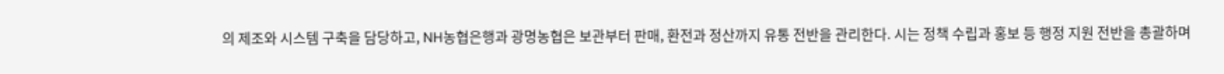의 제조와 시스템 구축을 담당하고, NH농협은행과 광명농협은 보관부터 판매, 환전과 정산까지 유통 전반을 관리한다. 시는 정책 수립과 홍보 등 행정 지원 전반을 총괄하며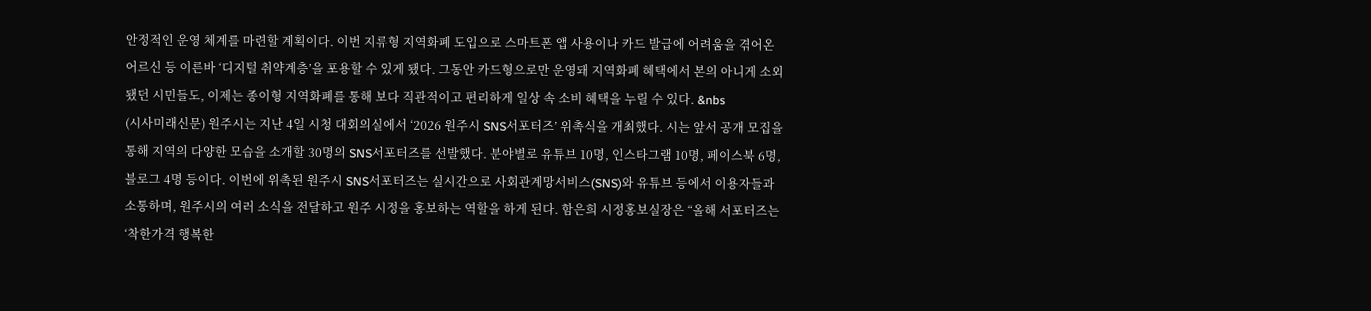안정적인 운영 체계를 마련할 계획이다. 이번 지류형 지역화폐 도입으로 스마트폰 앱 사용이나 카드 발급에 어려움을 겪어온 어르신 등 이른바 ‘디지털 취약계층’을 포용할 수 있게 됐다. 그동안 카드형으로만 운영돼 지역화폐 혜택에서 본의 아니게 소외됐던 시민들도, 이제는 종이형 지역화폐를 통해 보다 직관적이고 편리하게 일상 속 소비 혜택을 누릴 수 있다. &nbs
(시사미래신문) 원주시는 지난 4일 시청 대회의실에서 ‘2026 원주시 SNS서포터즈’ 위촉식을 개최했다. 시는 앞서 공개 모집을 통해 지역의 다양한 모습을 소개할 30명의 SNS서포터즈를 선발했다. 분야별로 유튜브 10명, 인스타그램 10명, 페이스북 6명, 블로그 4명 등이다. 이번에 위촉된 원주시 SNS서포터즈는 실시간으로 사회관계망서비스(SNS)와 유튜브 등에서 이용자들과 소통하며, 원주시의 여러 소식을 전달하고 원주 시정을 홍보하는 역할을 하게 된다. 함은희 시정홍보실장은 “올해 서포터즈는 ‘착한가격 행복한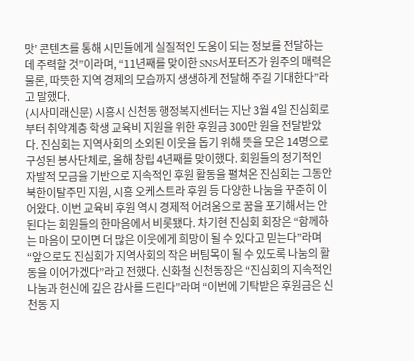맛’ 콘텐츠를 통해 시민들에게 실질적인 도움이 되는 정보를 전달하는 데 주력할 것”이라며, “11년째를 맞이한 SNS서포터즈가 원주의 매력은 물론, 따뜻한 지역 경제의 모습까지 생생하게 전달해 주길 기대한다”라고 말했다.
(시사미래신문) 시흥시 신천동 행정복지센터는 지난 3월 4일 진심회로부터 취약계층 학생 교육비 지원을 위한 후원금 300만 원을 전달받았다. 진심회는 지역사회의 소외된 이웃을 돕기 위해 뜻을 모은 14명으로 구성된 봉사단체로, 올해 창립 4년째를 맞이했다. 회원들의 정기적인 자발적 모금을 기반으로 지속적인 후원 활동을 펼쳐온 진심회는 그동안 북한이탈주민 지원, 시흥 오케스트라 후원 등 다양한 나눔을 꾸준히 이어왔다. 이번 교육비 후원 역시 경제적 어려움으로 꿈을 포기해서는 안 된다는 회원들의 한마음에서 비롯됐다. 차기현 진심회 회장은 “함께하는 마음이 모이면 더 많은 이웃에게 희망이 될 수 있다고 믿는다”라며 “앞으로도 진심회가 지역사회의 작은 버팀목이 될 수 있도록 나눔의 활동을 이어가겠다”라고 전했다. 신화철 신천동장은 “진심회의 지속적인 나눔과 헌신에 깊은 감사를 드린다”라며 “이번에 기탁받은 후원금은 신천동 지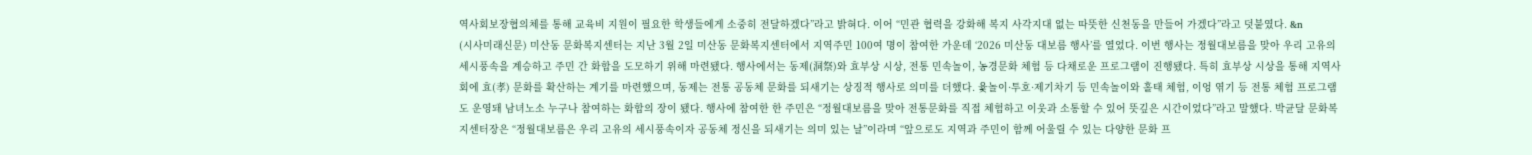역사회보장협의체를 통해 교육비 지원이 필요한 학생들에게 소중히 전달하겠다”라고 밝혀다. 이어 “민관 협력을 강화해 복지 사각지대 없는 따뜻한 신천동을 만들어 가겠다”라고 덧붙였다. &n
(시사미래신문) 미산동 문화복지센터는 지난 3월 2일 미산동 문화복지센터에서 지역주민 100여 명이 참여한 가운데 ‘2026 미산동 대보름 행사’를 열었다. 이번 행사는 정월대보름을 맞아 우리 고유의 세시풍속을 계승하고 주민 간 화합을 도모하기 위해 마련됐다. 행사에서는 동제(洞祭)와 효부상 시상, 전통 민속놀이, 농경문화 체험 등 다채로운 프로그램이 진행됐다. 특히 효부상 시상을 통해 지역사회에 효(孝) 문화를 확산하는 계기를 마련했으며, 동제는 전통 공동체 문화를 되새기는 상징적 행사로 의미를 더했다. 윷놀이·투호·제기차기 등 민속놀이와 홀태 체험, 이엉 엮기 등 전통 체험 프로그램도 운영돼 남녀노소 누구나 참여하는 화합의 장이 됐다. 행사에 참여한 한 주민은 “정월대보름을 맞아 전통문화를 직접 체험하고 이웃과 소통할 수 있어 뜻깊은 시간이었다”라고 말했다. 박균달 문화복지센터장은 “정월대보름은 우리 고유의 세시풍속이자 공동체 정신을 되새기는 의미 있는 날”이라며 “앞으로도 지역과 주민이 함께 어울릴 수 있는 다양한 문화 프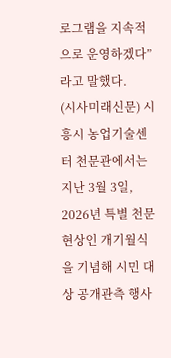로그램을 지속적으로 운영하겠다”라고 말했다.
(시사미래신문) 시흥시 농업기술센터 천문관에서는 지난 3월 3일, 2026년 특별 천문현상인 개기월식을 기념해 시민 대상 공개관측 행사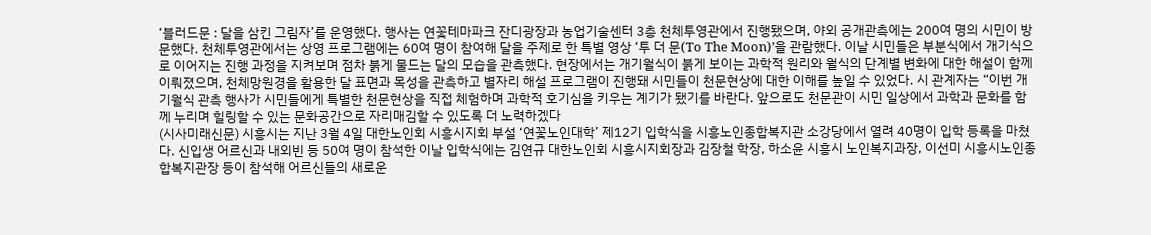‘블러드문 : 달을 삼킨 그림자’를 운영했다. 행사는 연꽃테마파크 잔디광장과 농업기술센터 3층 천체투영관에서 진행됐으며, 야외 공개관측에는 200여 명의 시민이 방문했다. 천체투영관에서는 상영 프로그램에는 60여 명이 참여해 달을 주제로 한 특별 영상 ‘투 더 문(To The Moon)’을 관람했다. 이날 시민들은 부분식에서 개기식으로 이어지는 진행 과정을 지켜보며 점차 붉게 물드는 달의 모습을 관측했다. 현장에서는 개기월식이 붉게 보이는 과학적 원리와 월식의 단계별 변화에 대한 해설이 함께 이뤄졌으며, 천체망원경을 활용한 달 표면과 목성을 관측하고 별자리 해설 프로그램이 진행돼 시민들이 천문현상에 대한 이해를 높일 수 있었다. 시 관계자는 “이번 개기월식 관측 행사가 시민들에게 특별한 천문현상을 직접 체험하며 과학적 호기심을 키우는 계기가 됐기를 바란다. 앞으로도 천문관이 시민 일상에서 과학과 문화를 함께 누리며 힐링할 수 있는 문화공간으로 자리매김할 수 있도록 더 노력하겠다
(시사미래신문) 시흥시는 지난 3월 4일 대한노인회 시흥시지회 부설 ‘연꽃노인대학’ 제12기 입학식을 시흥노인종합복지관 소강당에서 열려 40명이 입학 등록을 마쳤다. 신입생 어르신과 내외빈 등 50여 명이 참석한 이날 입학식에는 김연규 대한노인회 시흥시지회장과 김장철 학장, 하소윤 시흥시 노인복지과장, 이선미 시흥시노인종합복지관장 등이 참석해 어르신들의 새로운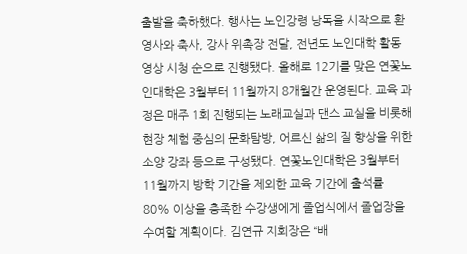출발을 축하했다. 행사는 노인강령 낭독을 시작으로 환영사와 축사, 강사 위촉장 전달, 전년도 노인대학 활동 영상 시청 순으로 진행됐다. 올해로 12기를 맞은 연꽃노인대학은 3월부터 11월까지 8개월간 운영된다. 교육 과정은 매주 1회 진행되는 노래교실과 댄스 교실을 비롯해 현장 체험 중심의 문화탐방, 어르신 삶의 질 향상을 위한 소양 강좌 등으로 구성됐다. 연꽃노인대학은 3월부터 11월까지 방학 기간을 제외한 교육 기간에 출석률 80% 이상을 충족한 수강생에게 졸업식에서 졸업장을 수여할 계획이다. 김연규 지회장은 “배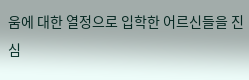움에 대한 열정으로 입학한 어르신들을 진심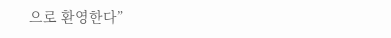으로 환영한다”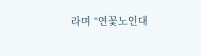라며 “연꽃노인대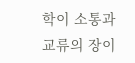학이 소통과 교류의 장이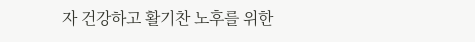자 건강하고 활기찬 노후를 위한